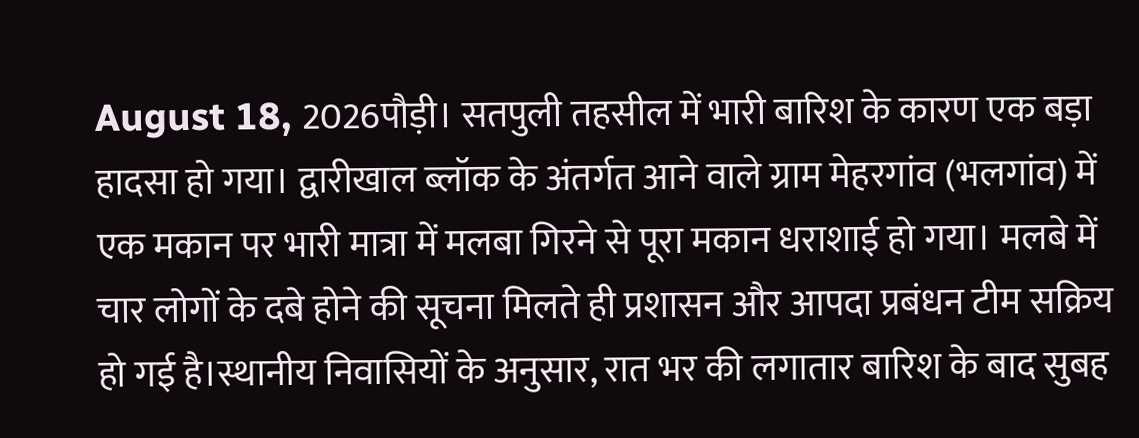August 18, 2026पौड़ी। सतपुली तहसील में भारी बारिश के कारण एक बड़ा हादसा हो गया। द्वारीखाल ब्लॉक के अंतर्गत आने वाले ग्राम मेहरगांव (भलगांव) में एक मकान पर भारी मात्रा में मलबा गिरने से पूरा मकान धराशाई हो गया। मलबे में चार लोगों के दबे होने की सूचना मिलते ही प्रशासन और आपदा प्रबंधन टीम सक्रिय हो गई है।स्थानीय निवासियों के अनुसार, रात भर की लगातार बारिश के बाद सुबह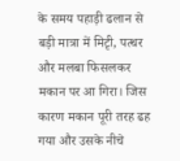के समय पहाड़ी ढलान से बड़ी मात्रा में मिटृी, पत्थर और मलबा फिसलकर मकान पर आ गिरा। जिस कारण मकान पूरी तरह ढह गया और उसके नीचे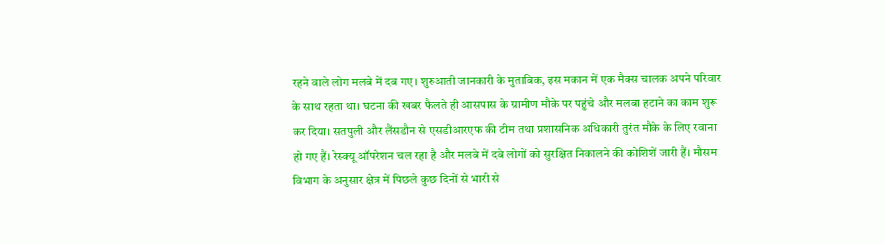रहने वाले लोग मलबे में दब गए। शुरुआती जानकारी के मुताबिक, इस मकान में एक मैक्स चालक अपने परिवार के साथ रहता था। घटना की खबर फैलते ही आसपास के ग्रामीण मौके पर पहुंचे और मलबा हटाने का काम शुरू कर दिया। सतपुली और लैंसडौन से एसडीआरएफ की टीम तथा प्रशासनिक अधिकारी तुरंत मौके के लिए रवाना हो गए हैं। रेस्क्यू ऑपरेशन चल रहा है और मलबे में दबे लोगों को सुरक्षित निकालने की कोशिशें जारी हैं। मौसम विभाग के अनुसार क्षेत्र में पिछले कुछ दिनों से भारी से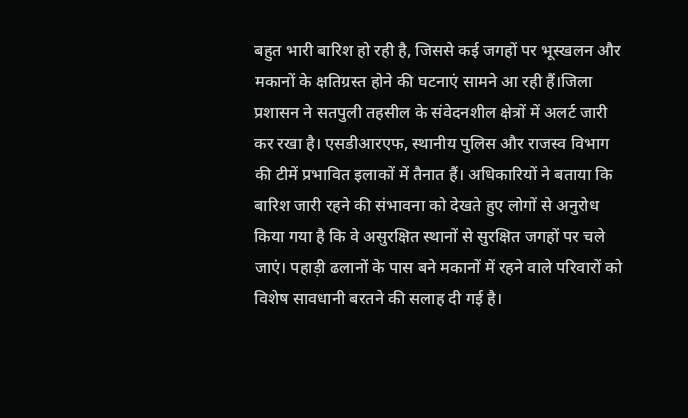बहुत भारी बारिश हो रही है, जिससे कई जगहों पर भूस्खलन और मकानों के क्षतिग्रस्त होने की घटनाएं सामने आ रही हैं।जिला प्रशासन ने सतपुली तहसील के संवेदनशील क्षेत्रों में अलर्ट जारी कर रखा है। एसडीआरएफ, स्थानीय पुलिस और राजस्व विभाग की टीमें प्रभावित इलाकों में तैनात हैं। अधिकारियों ने बताया कि बारिश जारी रहने की संभावना को देखते हुए लोगों से अनुरोध किया गया है कि वे असुरक्षित स्थानों से सुरक्षित जगहों पर चले जाएं। पहाड़ी ढलानों के पास बने मकानों में रहने वाले परिवारों को विशेष सावधानी बरतने की सलाह दी गई है।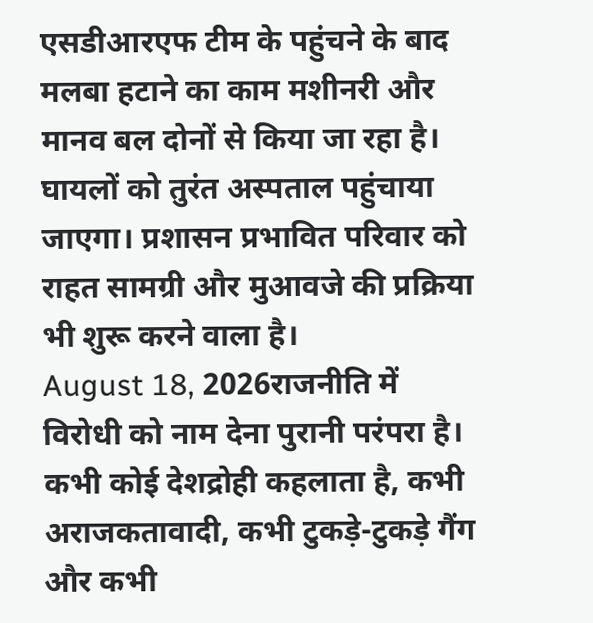एसडीआरएफ टीम के पहुंचने के बाद मलबा हटाने का काम मशीनरी और मानव बल दोनों से किया जा रहा है। घायलों को तुरंत अस्पताल पहुंचाया जाएगा। प्रशासन प्रभावित परिवार को राहत सामग्री और मुआवजे की प्रक्रिया भी शुरू करने वाला है।
August 18, 2026राजनीति में विरोधी को नाम देना पुरानी परंपरा है। कभी कोई देशद्रोही कहलाता है, कभी अराजकतावादी, कभी टुकड़े-टुकड़े गैंग और कभी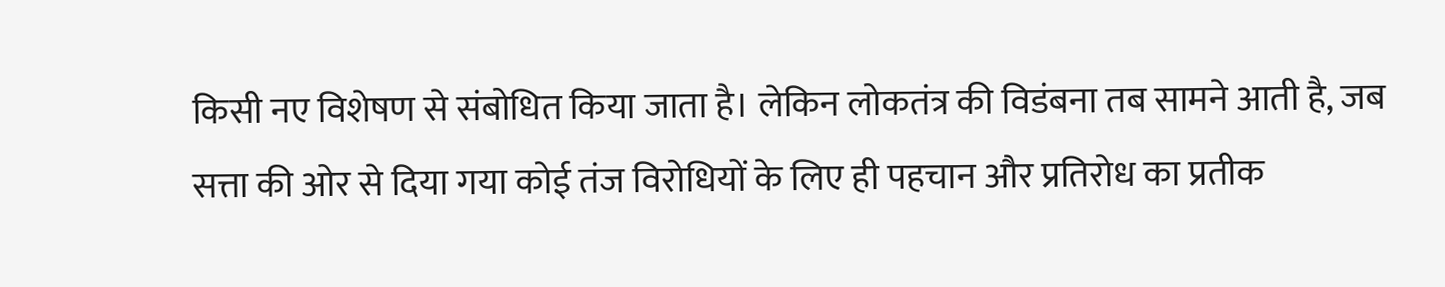किसी नए विशेषण से संबोधित किया जाता है। लेकिन लोकतंत्र की विडंबना तब सामने आती है, जब सत्ता की ओर से दिया गया कोई तंज विरोधियों के लिए ही पहचान और प्रतिरोध का प्रतीक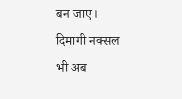बन जाए। दिमागी नक्सल भी अब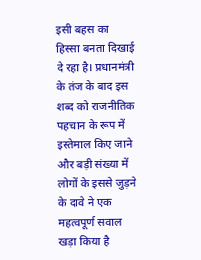इसी बहस का हिस्सा बनता दिखाई दे रहा है। प्रधानमंत्री के तंज के बाद इस शब्द को राजनीतिक पहचान के रूप में इस्तेमाल किए जाने और बड़ी संख्या में लोगों के इससे जुड़ने के दावे ने एक महत्वपूर्ण सवाल खड़ा किया है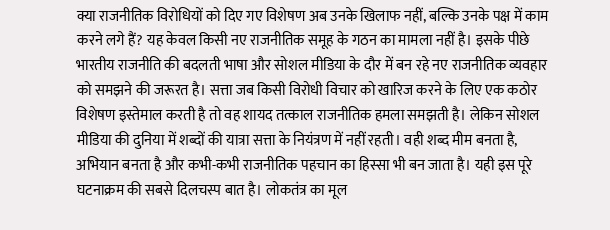क्या राजनीतिक विरोधियों को दिए गए विशेषण अब उनके खिलाफ नहीं, बल्कि उनके पक्ष में काम करने लगे हैं? यह केवल किसी नए राजनीतिक समूह के गठन का मामला नहीं है। इसके पीछे भारतीय राजनीति की बदलती भाषा और सोशल मीडिया के दौर में बन रहे नए राजनीतिक व्यवहार को समझने की जरूरत है। सत्ता जब किसी विरोधी विचार को खारिज करने के लिए एक कठोर विशेषण इस्तेमाल करती है तो वह शायद तत्काल राजनीतिक हमला समझती है। लेकिन सोशल मीडिया की दुनिया में शब्दों की यात्रा सत्ता के नियंत्रण में नहीं रहती। वही शब्द मीम बनता है, अभियान बनता है और कभी-कभी राजनीतिक पहचान का हिस्सा भी बन जाता है। यही इस पूरे घटनाक्रम की सबसे दिलचस्प बात है। लोकतंत्र का मूल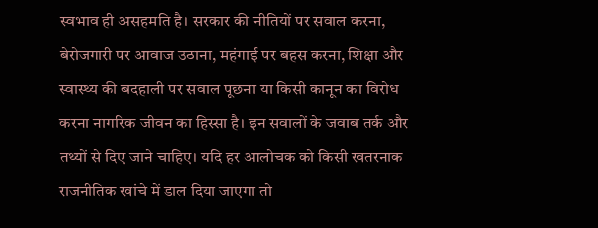स्वभाव ही असहमति है। सरकार की नीतियों पर सवाल करना, बेरोजगारी पर आवाज उठाना, महंगाई पर बहस करना, शिक्षा और स्वास्थ्य की बदहाली पर सवाल पूछना या किसी कानून का विरोध करना नागरिक जीवन का हिस्सा है। इन सवालों के जवाब तर्क और तथ्यों से दिए जाने चाहिए। यदि हर आलोचक को किसी खतरनाक राजनीतिक खांचे में डाल दिया जाएगा तो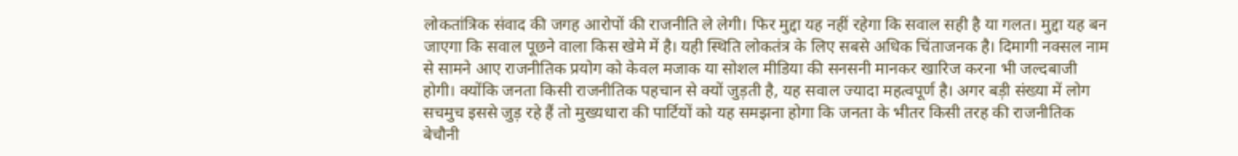लोकतांत्रिक संवाद की जगह आरोपों की राजनीति ले लेगी। फिर मुद्दा यह नहीं रहेगा कि सवाल सही है या गलत। मुद्दा यह बन जाएगा कि सवाल पूछने वाला किस खेमे में है। यही स्थिति लोकतंत्र के लिए सबसे अधिक चिंताजनक है। दिमागी नक्सल नाम से सामने आए राजनीतिक प्रयोग को केवल मजाक या सोशल मीडिया की सनसनी मानकर खारिज करना भी जल्दबाजी होगी। क्योंकि जनता किसी राजनीतिक पहचान से क्यों जुड़ती है, यह सवाल ज्यादा महत्वपूर्ण है। अगर बड़ी संख्या में लोग सचमुच इससे जुड़ रहे हैं तो मुख्यधारा की पार्टियों को यह समझना होगा कि जनता के भीतर किसी तरह की राजनीतिक बेचौनी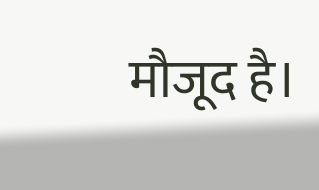मौजूद है।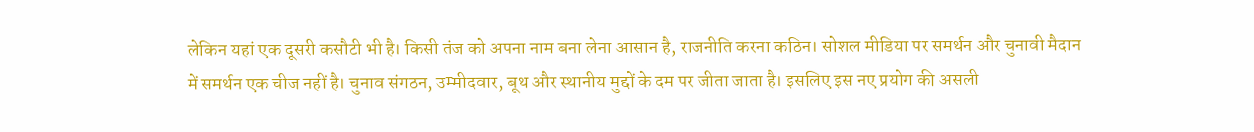लेकिन यहां एक दूसरी कसौटी भी है। किसी तंज को अपना नाम बना लेना आसान है, राजनीति करना कठिन। सोशल मीडिया पर समर्थन और चुनावी मैदान में समर्थन एक चीज नहीं है। चुनाव संगठन, उम्मीदवार, बूथ और स्थानीय मुद्दों के दम पर जीता जाता है। इसलिए इस नए प्रयोग की असली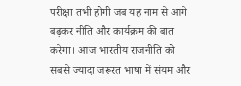परीक्षा तभी होगी जब यह नाम से आगे बढ़कर नीति और कार्यक्रम की बात करेगा। आज भारतीय राजनीति को सबसे ज्यादा जरूरत भाषा में संयम और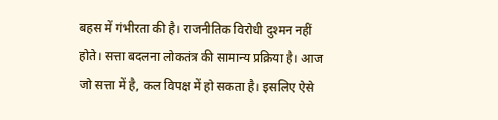बहस में गंभीरता की है। राजनीतिक विरोधी दुश्मन नहीं होते। सत्ता बदलना लोकतंत्र की सामान्य प्रक्रिया है। आज जो सत्ता में है, कल विपक्ष में हो सकता है। इसलिए ऐसे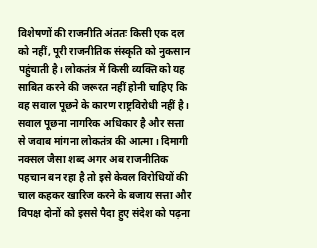विशेषणों की राजनीति अंततः किसी एक दल को नहीं, पूरी राजनीतिक संस्कृति को नुकसान पहुंचाती है। लोकतंत्र में किसी व्यक्ति को यह साबित करने की जरूरत नहीं होनी चाहिए कि वह सवाल पूछने के कारण राष्ट्रविरोधी नहीं है। सवाल पूछना नागरिक अधिकार है और सत्ता से जवाब मांगना लोकतंत्र की आत्मा। दिमागी नक्सल जैसा शब्द अगर अब राजनीतिक पहचान बन रहा है तो इसे केवल विरोधियों की चाल कहकर खारिज करने के बजाय सत्ता और विपक्ष दोनों को इससे पैदा हुए संदेश को पढ़ना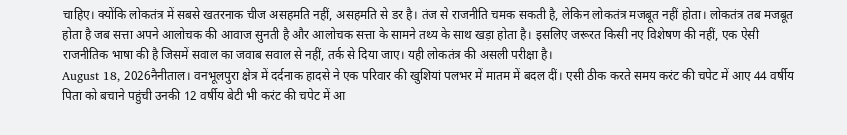चाहिए। क्योंकि लोकतंत्र में सबसे खतरनाक चीज असहमति नहीं, असहमति से डर है। तंज से राजनीति चमक सकती है, लेकिन लोकतंत्र मजबूत नहीं होता। लोकतंत्र तब मजबूत होता है जब सत्ता अपने आलोचक की आवाज सुनती है और आलोचक सत्ता के सामने तथ्य के साथ खड़ा होता है। इसलिए जरूरत किसी नए विशेषण की नहीं, एक ऐसी राजनीतिक भाषा की है जिसमें सवाल का जवाब सवाल से नहीं, तर्क से दिया जाए। यही लोकतंत्र की असली परीक्षा है।
August 18, 2026नैनीताल। वनभूलपुरा क्षेत्र में दर्दनाक हादसे ने एक परिवार की खुशियां पलभर में मातम में बदल दीं। एसी ठीक करते समय करंट की चपेट में आए 44 वर्षीय पिता को बचाने पहुंची उनकी 12 वर्षीय बेटी भी करंट की चपेट में आ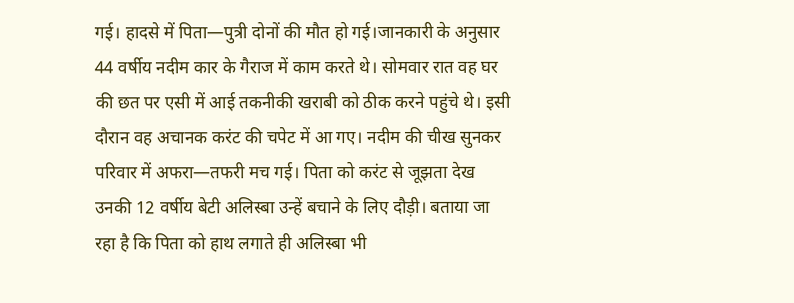गई। हादसे में पिता—पुत्री दोनों की मौत हो गई।जानकारी के अनुसार 44 वर्षीय नदीम कार के गैराज में काम करते थे। सोमवार रात वह घर की छत पर एसी में आई तकनीकी खराबी को ठीक करने पहुंचे थे। इसी दौरान वह अचानक करंट की चपेट में आ गए। नदीम की चीख सुनकर परिवार में अफरा—तफरी मच गई। पिता को करंट से जूझता देख उनकी 12 वर्षीय बेटी अलिस्बा उन्हें बचाने के लिए दौड़ी। बताया जा रहा है कि पिता को हाथ लगाते ही अलिस्बा भी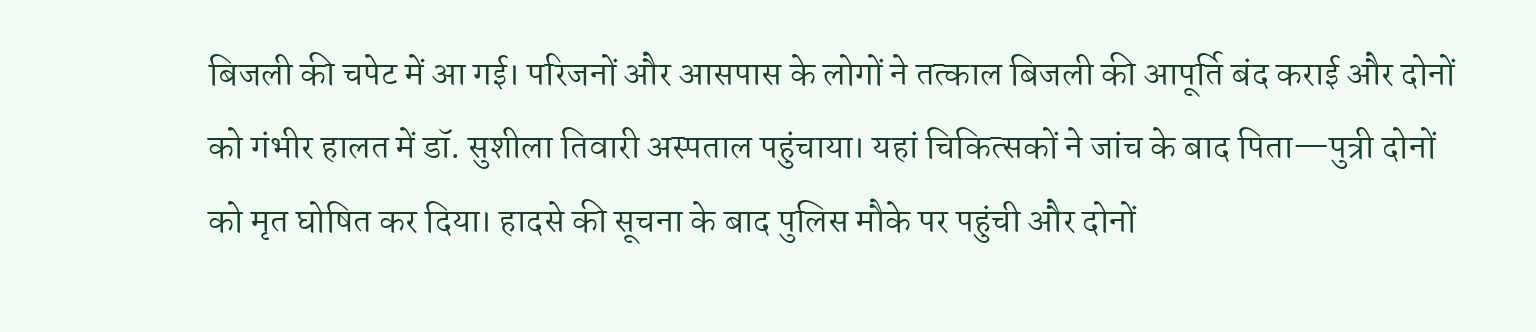बिजली की चपेट में आ गई। परिजनों और आसपास के लोगों ने तत्काल बिजली की आपूर्ति बंद कराई और दोनों को गंभीर हालत में डॉ. सुशीला तिवारी अस्पताल पहुंचाया। यहां चिकित्सकों ने जांच के बाद पिता—पुत्री दोनों को मृत घोषित कर दिया। हादसे की सूचना के बाद पुलिस मौके पर पहुंची और दोनों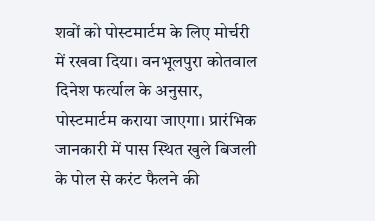शवों को पोस्टमार्टम के लिए मोर्चरी में रखवा दिया। वनभूलपुरा कोतवाल दिनेश फर्त्याल के अनुसार, पोस्टमार्टम कराया जाएगा। प्रारंभिक जानकारी में पास स्थित खुले बिजली के पोल से करंट फैलने की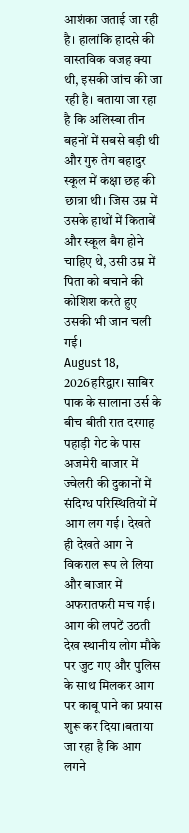आशंका जताई जा रही है। हालांकि हादसे की वास्तविक वजह क्या थी, इसकी जांच की जा रही है। बताया जा रहा है कि अलिस्बा तीन बहनों में सबसे बड़ी थी और गुरु तेग बहादुर स्कूल में कक्षा छह की छात्रा थी। जिस उम्र में उसके हाथों में किताबें और स्कूल बैग होने चाहिए थे, उसी उम्र में पिता को बचाने की कोशिश करते हुए उसकी भी जान चली गई।
August 18, 2026हरिद्वार। साबिर पाक के सालाना उर्स के बीच बीती रात दरगाह पहाड़ी गेट के पास अजमेरी बाजार में ज्वेलरी की दुकानों में संदिग्ध परिस्थितियों में आग लग गई। देखते ही देखते आग ने विकराल रूप ले लिया और बाजार में अफरातफरी मच गई। आग की लपटें उठती देख स्थानीय लोग मौके पर जुट गए और पुलिस के साथ मिलकर आग पर काबू पाने का प्रयास शुरू कर दिया।बताया जा रहा है कि आग लगने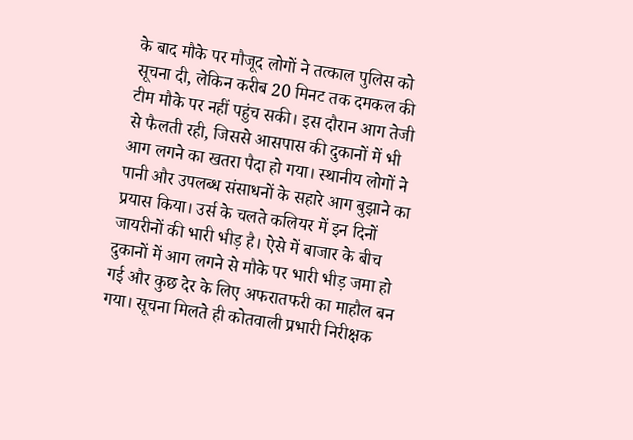के बाद मौके पर मौजूद लोगों ने तत्काल पुलिस को सूचना दी, लेकिन करीब 20 मिनट तक दमकल की टीम मौके पर नहीं पहुंच सकी। इस दौरान आग तेजी से फैलती रही, जिससे आसपास की दुकानों में भी आग लगने का खतरा पैदा हो गया। स्थानीय लोगों ने पानी और उपलब्ध संसाधनों के सहारे आग बुझाने का प्रयास किया। उर्स के चलते कलियर में इन दिनों जायरीनों की भारी भीड़ है। ऐसे में बाजार के बीच दुकानों में आग लगने से मौके पर भारी भीड़ जमा हो गई और कुछ देर के लिए अफरातफरी का माहौल बन गया। सूचना मिलते ही कोतवाली प्रभारी निरीक्षक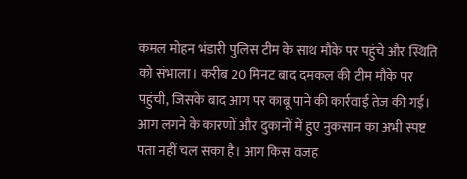कमल मोहन भंडारी पुलिस टीम के साथ मौके पर पहुंचे और स्थिति को संभाला। करीब 20 मिनट बाद दमकल की टीम मौके पर पहुंची, जिसके बाद आग पर काबू पाने की कार्रवाई तेज की गई। आग लगने के कारणों और दुकानों में हुए नुकसान का अभी स्पष्ट पता नहीं चल सका है। आग किस वजह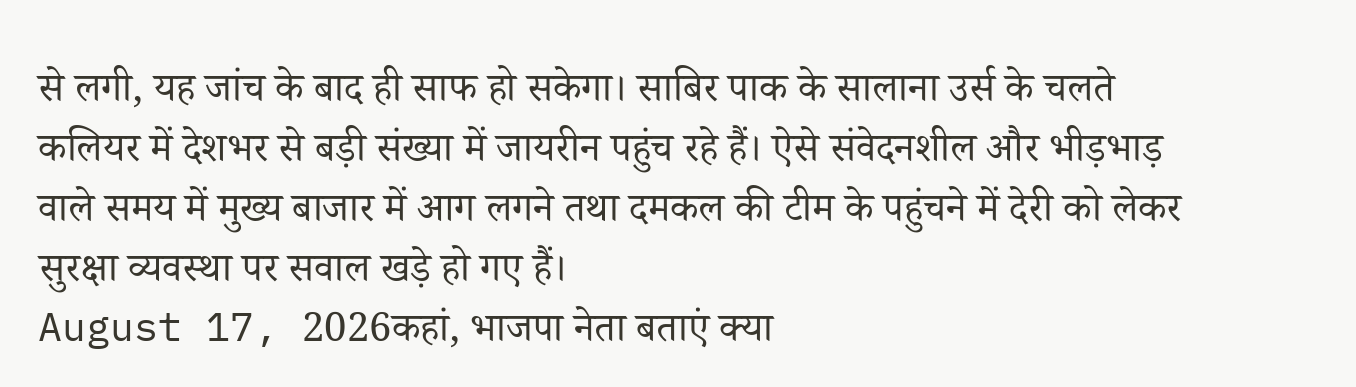से लगी, यह जांच के बाद ही साफ हो सकेगा। साबिर पाक के सालाना उर्स के चलते कलियर में देशभर से बड़ी संख्या में जायरीन पहुंच रहे हैं। ऐसे संवेदनशील और भीड़भाड़ वाले समय में मुख्य बाजार में आग लगने तथा दमकल की टीम के पहुंचने में देरी को लेकर सुरक्षा व्यवस्था पर सवाल खड़े हो गए हैं।
August 17, 2026कहां, भाजपा नेता बताएं क्या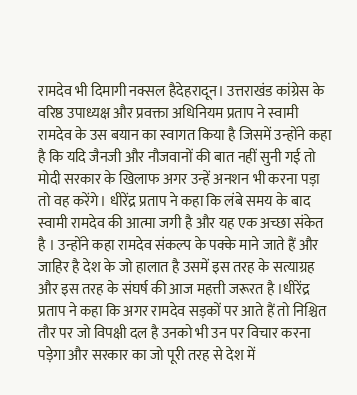रामदेव भी दिमागी नक्सल हैदेहरादून। उत्तराखंड कांग्रेस के वरिष्ठ उपाध्यक्ष और प्रवक्ता अधिनियम प्रताप ने स्वामी रामदेव के उस बयान का स्वागत किया है जिसमें उन्होंने कहा है कि यदि जैनजी और नौजवानों की बात नहीं सुनी गई तो मोदी सरकार के खिलाफ अगर उन्हें अनशन भी करना पड़ा तो वह करेंगे। धीरेंद्र प्रताप ने कहा कि लंबे समय के बाद स्वामी रामदेव की आत्मा जगी है और यह एक अच्छा संकेत है । उन्होंने कहा रामदेव संकल्प के पक्के माने जाते हैं और जाहिर है देश के जो हालात है उसमें इस तरह के सत्याग्रह और इस तरह के संघर्ष की आज महत्ती जरूरत है ।धीरेंद्र प्रताप ने कहा कि अगर रामदेव सड़कों पर आते हैं तो निश्चित तौर पर जो विपक्षी दल है उनको भी उन पर विचार करना पड़ेगा और सरकार का जो पूरी तरह से देश में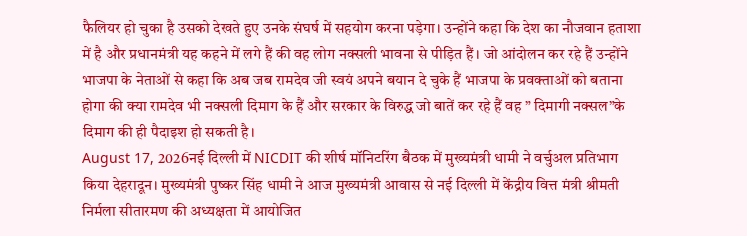फैलियर हो चुका है उसको देखते हुए उनके संघर्ष में सहयोग करना पड़ेगा। उन्होंने कहा कि देश का नौजवान हताशा में है और प्रधानमंत्री यह कहने में लगे हैं की वह लोग नक्सली भावना से पीड़ित हैं। जो आंदोलन कर रहे हैं उन्होंने भाजपा के नेताओं से कहा कि अब जब रामदेव जी स्वयं अपने बयान दे चुके हैं भाजपा के प्रवक्ताओं को बताना होगा की क्या रामदेव भी नक्सली दिमाग के हैं और सरकार के विरुद्ध जो बातें कर रहे हैं वह ” दिमागी नक्सल”के दिमाग की ही पैदाइश हो सकती है।
August 17, 2026नई दिल्ली में NICDIT की शीर्ष मॉनिटरिंग बैठक में मुख्यमंत्री धामी ने वर्चुअल प्रतिभाग किया देहरादून। मुख्यमंत्री पुष्कर सिंह धामी ने आज मुख्यमंत्री आवास से नई दिल्ली में केंद्रीय वित्त मंत्री श्रीमती निर्मला सीतारमण की अध्यक्षता में आयोजित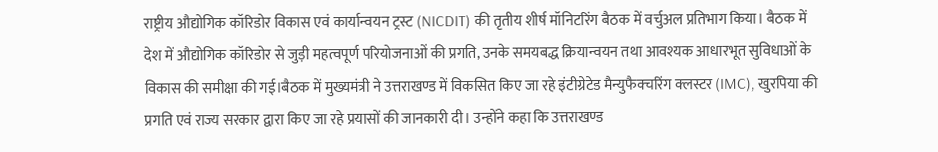राष्ट्रीय औद्योगिक कॉरिडोर विकास एवं कार्यान्वयन ट्रस्ट (NICDIT) की तृतीय शीर्ष मॉनिटरिंग बैठक में वर्चुअल प्रतिभाग किया। बैठक में देश में औद्योगिक कॉरिडोर से जुड़ी महत्वपूर्ण परियोजनाओं की प्रगति, उनके समयबद्ध क्रियान्वयन तथा आवश्यक आधारभूत सुविधाओं के विकास की समीक्षा की गई।बैठक में मुख्यमंत्री ने उत्तराखण्ड में विकसित किए जा रहे इंटीग्रेटेड मैन्युफैक्चरिंग क्लस्टर (IMC), खुरपिया की प्रगति एवं राज्य सरकार द्वारा किए जा रहे प्रयासों की जानकारी दी। उन्होंने कहा कि उत्तराखण्ड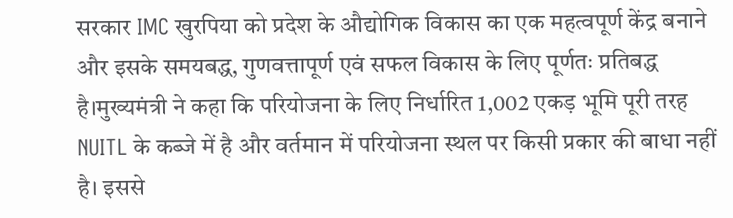सरकार IMC खुरपिया को प्रदेश के औद्योगिक विकास का एक महत्वपूर्ण केंद्र बनाने और इसके समयबद्ध, गुणवत्तापूर्ण एवं सफल विकास के लिए पूर्णतः प्रतिबद्ध है।मुख्यमंत्री ने कहा कि परियोजना के लिए निर्धारित 1,002 एकड़ भूमि पूरी तरह NUITL के कब्जे में है और वर्तमान में परियोजना स्थल पर किसी प्रकार की बाधा नहीं है। इससे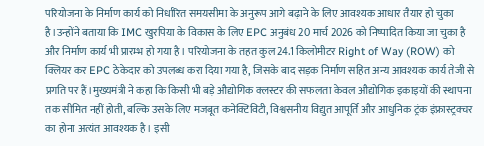परियोजना के निर्माण कार्य को निर्धारित समयसीमा के अनुरूप आगे बढ़ाने के लिए आवश्यक आधार तैयार हो चुका है।उन्होंने बताया कि IMC खुरपिया के विकास के लिए EPC अनुबंध 20 मार्च 2026 को निष्पादित किया जा चुका है और निर्माण कार्य भी प्रारम्भ हो गया है। परियोजना के तहत कुल 24.1 किलोमीटर Right of Way (ROW) को क्लियर कर EPC ठेकेदार को उपलब्ध करा दिया गया है, जिसके बाद सड़क निर्माण सहित अन्य आवश्यक कार्य तेजी से प्रगति पर हैं।मुख्यमंत्री ने कहा कि किसी भी बड़े औद्योगिक क्लस्टर की सफलता केवल औद्योगिक इकाइयों की स्थापना तक सीमित नहीं होती, बल्कि उसके लिए मजबूत कनेक्टिविटी, विश्वसनीय विद्युत आपूर्ति और आधुनिक ट्रंक इंफ्रास्ट्रक्चर का होना अत्यंत आवश्यक है। इसी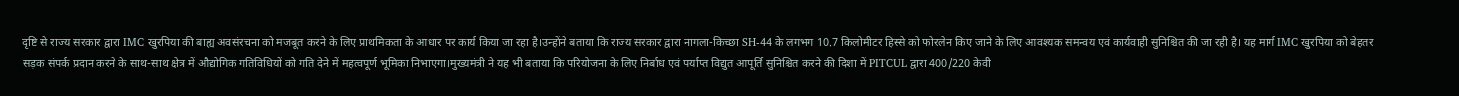दृष्टि से राज्य सरकार द्वारा IMC खुरपिया की बाह्य अवसंरचना को मजबूत करने के लिए प्राथमिकता के आधार पर कार्य किया जा रहा है।उन्होंने बताया कि राज्य सरकार द्वारा नागला-किच्छा SH-44 के लगभग 10.7 किलोमीटर हिस्से को फोरलेन किए जाने के लिए आवश्यक समन्वय एवं कार्यवाही सुनिश्चित की जा रही है। यह मार्ग IMC खुरपिया को बेहतर सड़क संपर्क प्रदान करने के साथ-साथ क्षेत्र में औद्योगिक गतिविधियों को गति देने में महत्वपूर्ण भूमिका निभाएगा।मुख्यमंत्री ने यह भी बताया कि परियोजना के लिए निर्बाध एवं पर्याप्त विद्युत आपूर्ति सुनिश्चित करने की दिशा में PITCUL द्वारा 400/220 केवी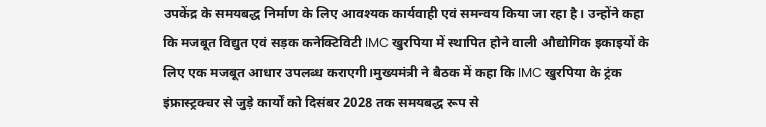उपकेंद्र के समयबद्ध निर्माण के लिए आवश्यक कार्यवाही एवं समन्वय किया जा रहा है। उन्होंने कहा कि मजबूत विद्युत एवं सड़क कनेक्टिविटी IMC खुरपिया में स्थापित होने वाली औद्योगिक इकाइयों के लिए एक मजबूत आधार उपलब्ध कराएगी।मुख्यमंत्री ने बैठक में कहा कि IMC खुरपिया के ट्रंक इंफ्रास्ट्रक्चर से जुड़े कार्यों को दिसंबर 2028 तक समयबद्ध रूप से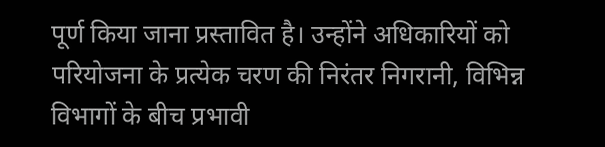पूर्ण किया जाना प्रस्तावित है। उन्होंने अधिकारियों को परियोजना के प्रत्येक चरण की निरंतर निगरानी, विभिन्न विभागों के बीच प्रभावी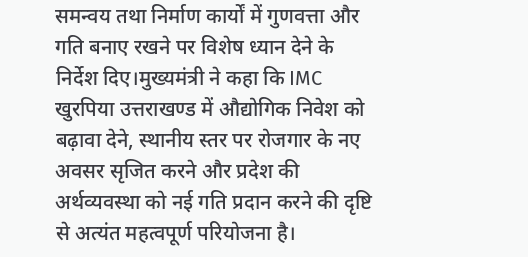समन्वय तथा निर्माण कार्यों में गुणवत्ता और गति बनाए रखने पर विशेष ध्यान देने के निर्देश दिए।मुख्यमंत्री ने कहा कि IMC खुरपिया उत्तराखण्ड में औद्योगिक निवेश को बढ़ावा देने, स्थानीय स्तर पर रोजगार के नए अवसर सृजित करने और प्रदेश की अर्थव्यवस्था को नई गति प्रदान करने की दृष्टि से अत्यंत महत्वपूर्ण परियोजना है।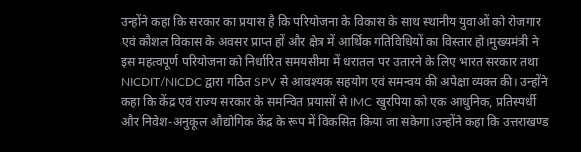उन्होंने कहा कि सरकार का प्रयास है कि परियोजना के विकास के साथ स्थानीय युवाओं को रोजगार एवं कौशल विकास के अवसर प्राप्त हों और क्षेत्र में आर्थिक गतिविधियों का विस्तार हो।मुख्यमंत्री ने इस महत्वपूर्ण परियोजना को निर्धारित समयसीमा में धरातल पर उतारने के लिए भारत सरकार तथा NICDIT/NICDC द्वारा गठित SPV से आवश्यक सहयोग एवं समन्वय की अपेक्षा व्यक्त की। उन्होंने कहा कि केंद्र एवं राज्य सरकार के समन्वित प्रयासों से IMC खुरपिया को एक आधुनिक, प्रतिस्पर्धी और निवेश-अनुकूल औद्योगिक केंद्र के रूप में विकसित किया जा सकेगा।उन्होंने कहा कि उत्तराखण्ड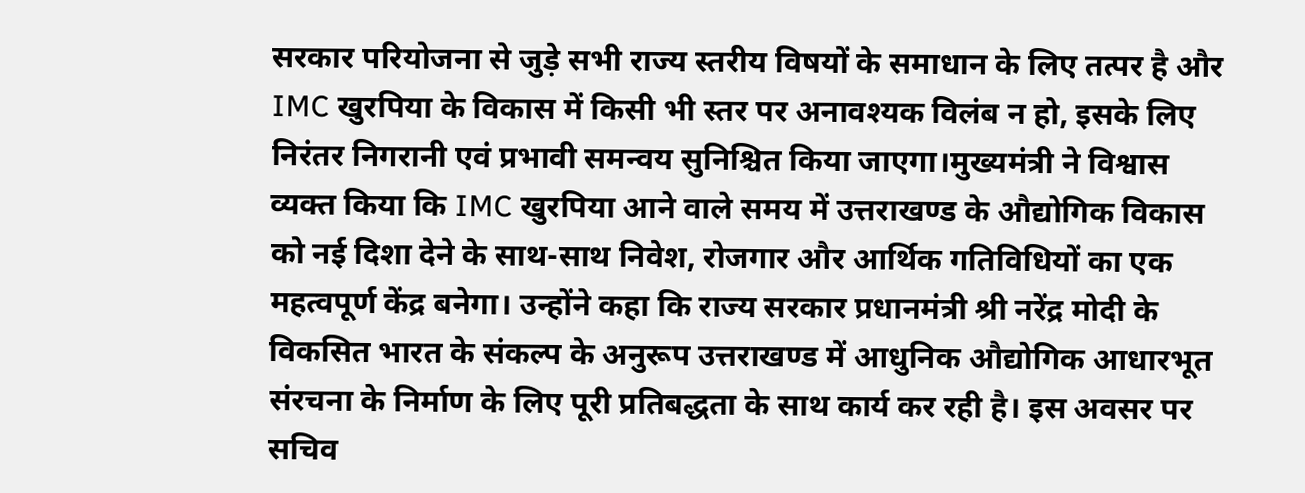सरकार परियोजना से जुड़े सभी राज्य स्तरीय विषयों के समाधान के लिए तत्पर है और IMC खुरपिया के विकास में किसी भी स्तर पर अनावश्यक विलंब न हो, इसके लिए निरंतर निगरानी एवं प्रभावी समन्वय सुनिश्चित किया जाएगा।मुख्यमंत्री ने विश्वास व्यक्त किया कि IMC खुरपिया आने वाले समय में उत्तराखण्ड के औद्योगिक विकास को नई दिशा देने के साथ-साथ निवेश, रोजगार और आर्थिक गतिविधियों का एक महत्वपूर्ण केंद्र बनेगा। उन्होंने कहा कि राज्य सरकार प्रधानमंत्री श्री नरेंद्र मोदी के विकसित भारत के संकल्प के अनुरूप उत्तराखण्ड में आधुनिक औद्योगिक आधारभूत संरचना के निर्माण के लिए पूरी प्रतिबद्धता के साथ कार्य कर रही है। इस अवसर पर सचिव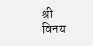श्री विनय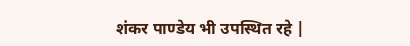शंकर पाण्डेय भी उपस्थित रहे |